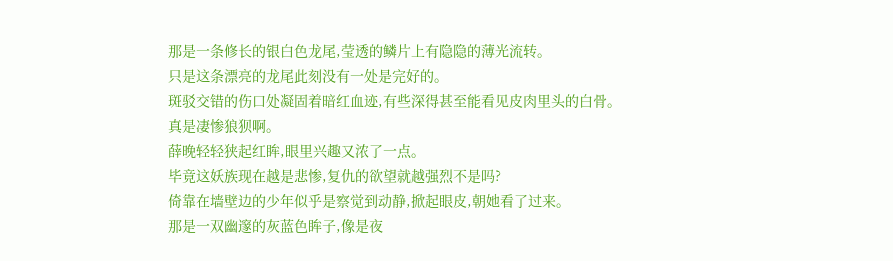那是一条修长的银白色龙尾,莹透的鳞片上有隐隐的薄光流转。
只是这条漂亮的龙尾此刻没有一处是完好的。
斑驳交错的伤口处凝固着暗红血迹,有些深得甚至能看见皮肉里头的白骨。
真是凄惨狼狈啊。
薛晚轻轻狭起红眸,眼里兴趣又浓了一点。
毕竟这妖族现在越是悲惨,复仇的欲望就越强烈不是吗?
倚靠在墙壁边的少年似乎是察觉到动静,掀起眼皮,朝她看了过来。
那是一双幽邃的灰蓝色眸子,像是夜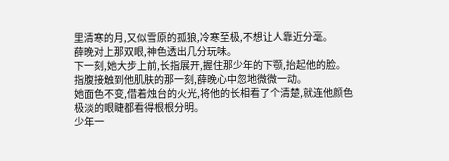里清寒的月,又似雪原的孤狼,冷寒至极,不想让人靠近分毫。
薛晚对上那双眼,神色透出几分玩味。
下一刻,她大步上前,长指展开,握住那少年的下颚,抬起他的脸。
指腹接触到他肌肤的那一刻,薛晚心中忽地微微一动。
她面色不变,借着烛台的火光,将他的长相看了个清楚,就连他颜色极淡的眼睫都看得根根分明。
少年一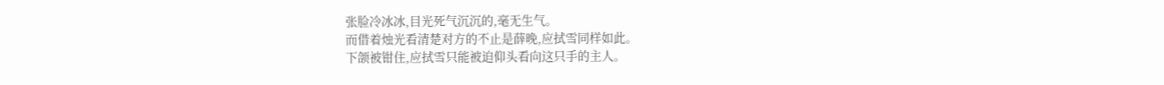张脸冷冰冰,目光死气沉沉的,毫无生气。
而借着烛光看清楚对方的不止是薛晚,应拭雪同样如此。
下颌被钳住,应拭雪只能被迫仰头看向这只手的主人。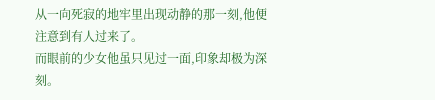从一向死寂的地牢里出现动静的那一刻,他便注意到有人过来了。
而眼前的少女他虽只见过一面,印象却极为深刻。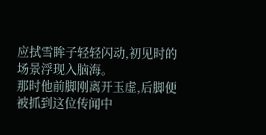应拭雪眸子轻轻闪动,初见时的场景浮现入脑海。
那时他前脚刚离开玉虚,后脚便被抓到这位传闻中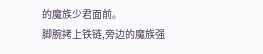的魔族少君面前。
脚腕拷上铁链,旁边的魔族强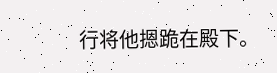行将他摁跪在殿下。